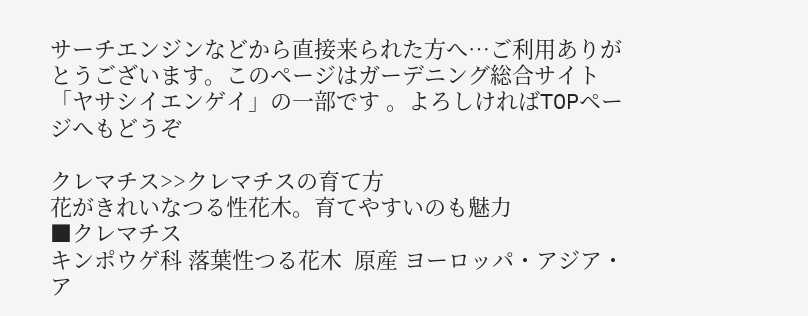サーチエンジンなどから直接来られた方へ…ご利用ありがとうございます。このページはガーデニング総合サイト「ヤサシイエンゲイ」の一部です 。よろしければTOPページへもどうぞ

クレマチス>>クレマチスの育て方
花がきれいなつる性花木。育てやすいのも魅力
■クレマチス
キンポウゲ科 落葉性つる花木  原産 ヨーロッパ・アジア・ア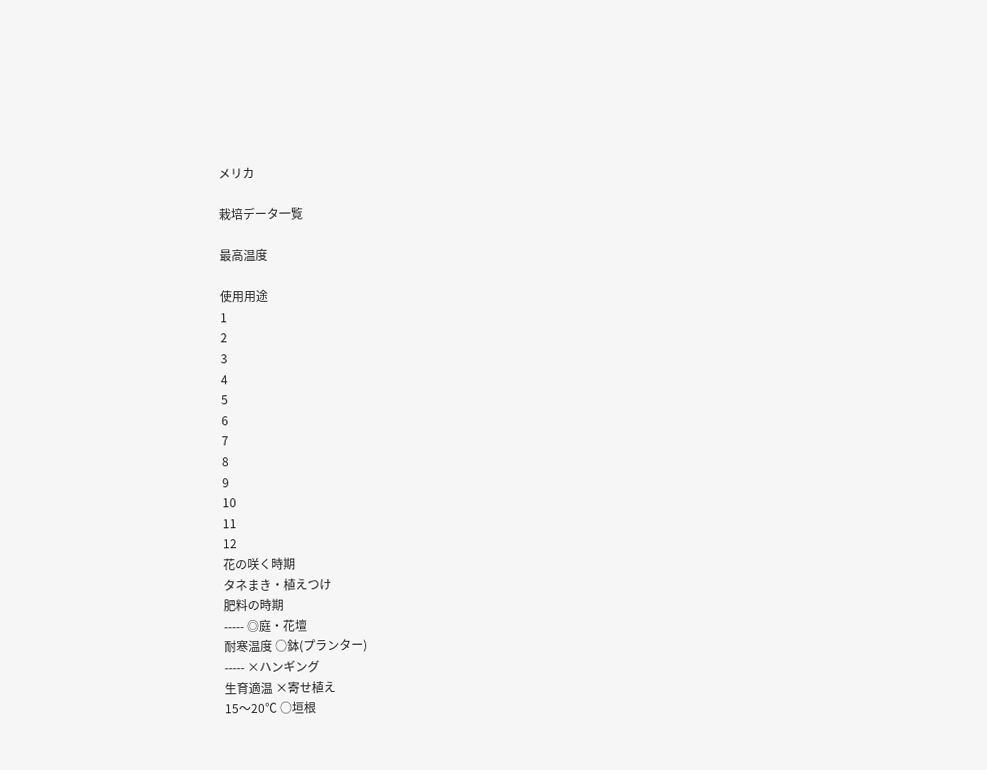メリカ

栽培データ一覧

最高温度

使用用途
1
2
3
4
5
6
7
8
9
10
11
12
花の咲く時期
タネまき・植えつけ
肥料の時期
----- ◎庭・花壇
耐寒温度 ○鉢(プランター)
----- ×ハンギング
生育適温 ×寄せ植え
15〜20℃ ○垣根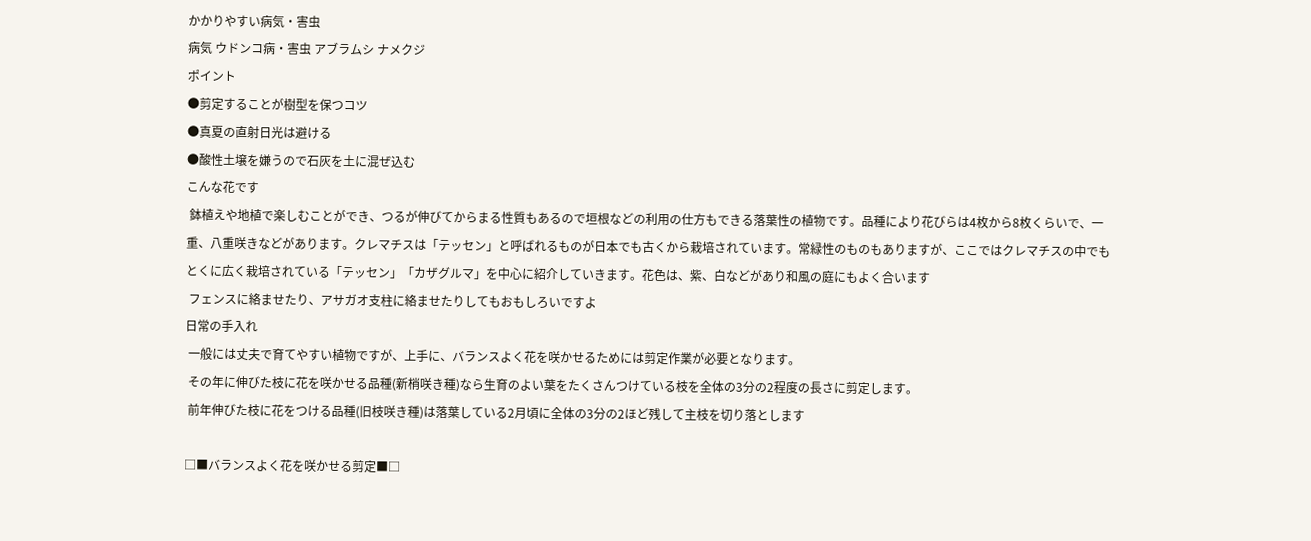かかりやすい病気・害虫
病気 ウドンコ病・害虫 アブラムシ ナメクジ
ポイント
●剪定することが樹型を保つコツ
●真夏の直射日光は避ける
●酸性土壌を嫌うので石灰を土に混ぜ込む
こんな花です
 鉢植えや地植で楽しむことができ、つるが伸びてからまる性質もあるので垣根などの利用の仕方もできる落葉性の植物です。品種により花びらは4枚から8枚くらいで、一重、八重咲きなどがあります。クレマチスは「テッセン」と呼ばれるものが日本でも古くから栽培されています。常緑性のものもありますが、ここではクレマチスの中でもとくに広く栽培されている「テッセン」「カザグルマ」を中心に紹介していきます。花色は、紫、白などがあり和風の庭にもよく合います
 フェンスに絡ませたり、アサガオ支柱に絡ませたりしてもおもしろいですよ
日常の手入れ
 一般には丈夫で育てやすい植物ですが、上手に、バランスよく花を咲かせるためには剪定作業が必要となります。
 その年に伸びた枝に花を咲かせる品種(新梢咲き種)なら生育のよい葉をたくさんつけている枝を全体の3分の2程度の長さに剪定します。
 前年伸びた枝に花をつける品種(旧枝咲き種)は落葉している2月頃に全体の3分の2ほど残して主枝を切り落とします

□■バランスよく花を咲かせる剪定■□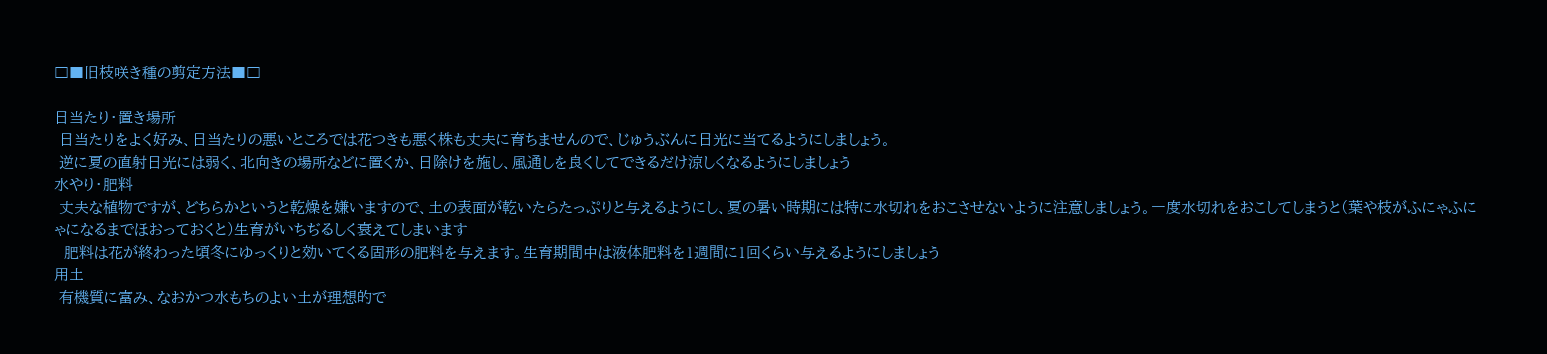□■旧枝咲き種の剪定方法■□

日当たり・置き場所
 日当たりをよく好み、日当たりの悪いところでは花つきも悪く株も丈夫に育ちませんので、じゅうぶんに日光に当てるようにしましょう。
 逆に夏の直射日光には弱く、北向きの場所などに置くか、日除けを施し、風通しを良くしてできるだけ涼しくなるようにしましょう
水やり・肥料
 丈夫な植物ですが、どちらかというと乾燥を嫌いますので、土の表面が乾いたらたっぷりと与えるようにし、夏の暑い時期には特に水切れをおこさせないように注意しましょう。一度水切れをおこしてしまうと(葉や枝がふにゃふにゃになるまでほおっておくと)生育がいちぢるしく衰えてしまいます
  肥料は花が終わった頃冬にゆっくりと効いてくる固形の肥料を与えます。生育期間中は液体肥料を1週間に1回くらい与えるようにしましょう
用土
 有機質に富み、なおかつ水もちのよい土が理想的で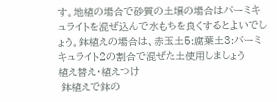す。地植の場合で砂質の土壌の場合はバーミキュライトを混ぜ込んで水もちを良くするとよいでしょう。鉢植えの場合は、赤玉土5:腐葉土3:バーミキュライト2の割合で混ぜた土使用しましょう
植え替え・植えつけ
 鉢植えで鉢の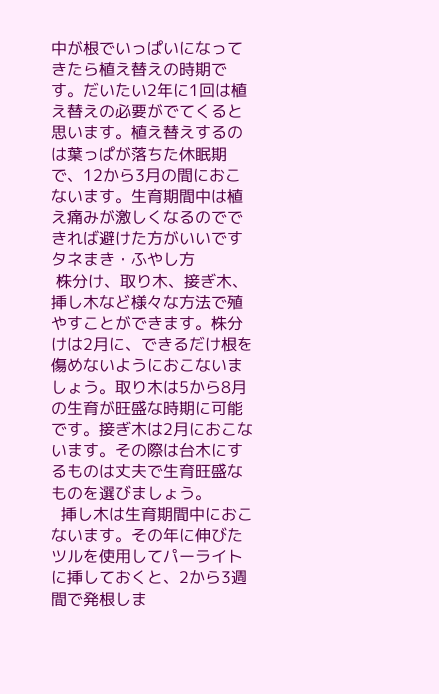中が根でいっぱいになってきたら植え替えの時期です。だいたい2年に1回は植え替えの必要がでてくると思います。植え替えするのは葉っぱが落ちた休眠期で、12から3月の間におこないます。生育期間中は植え痛みが激しくなるのでできれば避けた方がいいです
タネまき・ふやし方
 株分け、取り木、接ぎ木、挿し木など様々な方法で殖やすことができます。株分けは2月に、できるだけ根を傷めないようにおこないましょう。取り木は5から8月の生育が旺盛な時期に可能です。接ぎ木は2月におこないます。その際は台木にするものは丈夫で生育旺盛なものを選びましょう。
  挿し木は生育期間中におこないます。その年に伸びたツルを使用してパーライトに挿しておくと、2から3週間で発根しま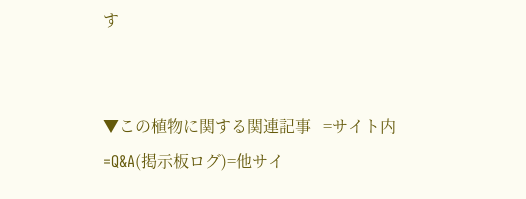す


▼この植物に関する関連記事   =サイト内 =Q&A(掲示板ログ)=他サイ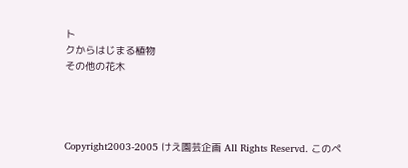ト
クからはじまる植物
その他の花木




Copyright2003-2005 けえ園芸企画 All Rights Reservd. このペ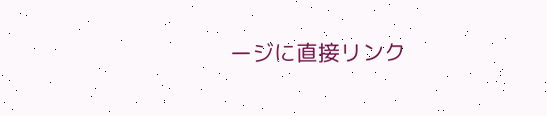ージに直接リンク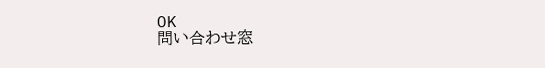OK
問い合わせ窓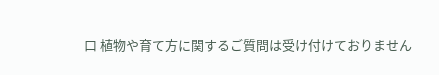口 植物や育て方に関するご質問は受け付けておりません